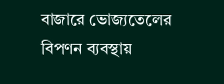বাজারে ভোজ্যতেলের বিপণন ব্যবস্থায়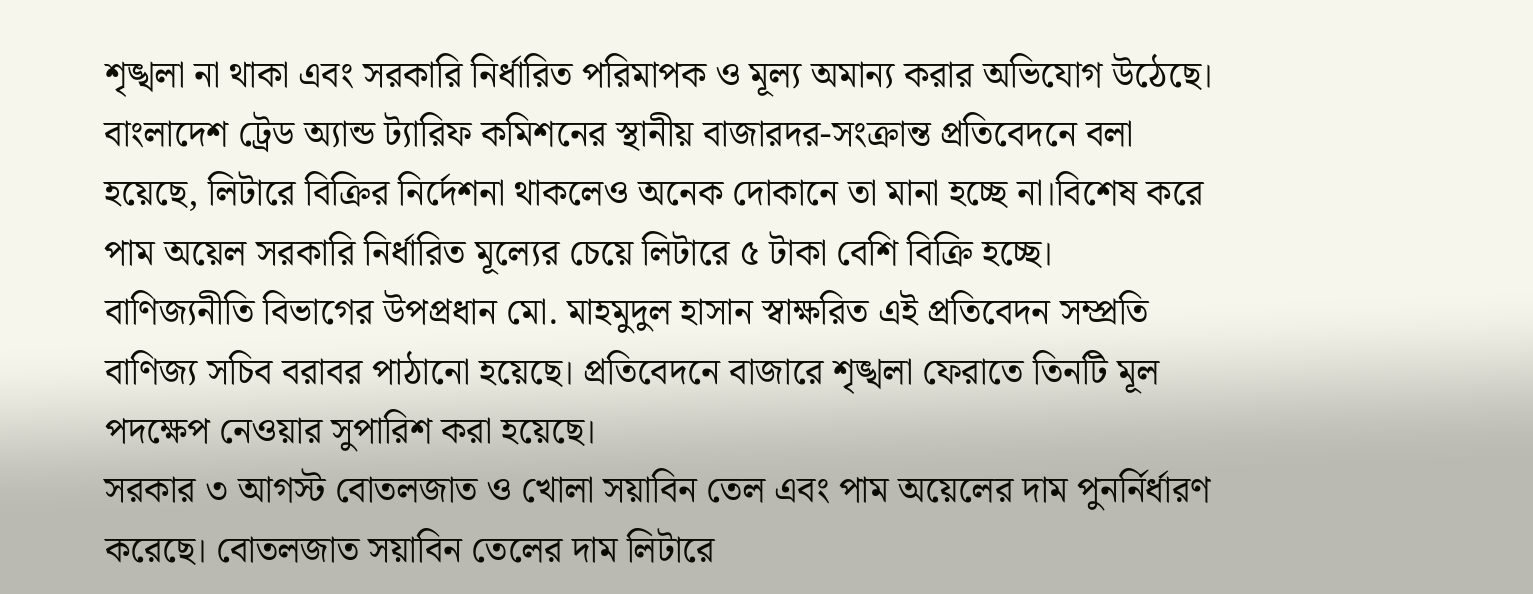শৃঙ্খলা না থাকা এবং সরকারি নির্ধারিত পরিমাপক ও মূল্য অমান্য করার অভিযোগ উঠেছে। বাংলাদেশ ট্রেড অ্যান্ড ট্যারিফ কমিশনের স্থানীয় বাজারদর-সংক্রান্ত প্রতিবেদনে বলা হয়েছে, লিটারে বিক্রির নির্দেশনা থাকলেও অনেক দোকানে তা মানা হচ্ছে না।বিশেষ করে পাম অয়েল সরকারি নির্ধারিত মূল্যের চেয়ে লিটারে ৫ টাকা বেশি বিক্রি হচ্ছে।
বাণিজ্যনীতি বিভাগের উপপ্রধান মো. মাহমুদুল হাসান স্বাক্ষরিত এই প্রতিবেদন সম্প্রতি বাণিজ্য সচিব বরাবর পাঠানো হয়েছে। প্রতিবেদনে বাজারে শৃঙ্খলা ফেরাতে তিনটি মূল পদক্ষেপ নেওয়ার সুপারিশ করা হয়েছে।
সরকার ৩ আগস্ট বোতলজাত ও খোলা সয়াবিন তেল এবং পাম অয়েলের দাম পুনর্নির্ধারণ করেছে। বোতলজাত সয়াবিন তেলের দাম লিটারে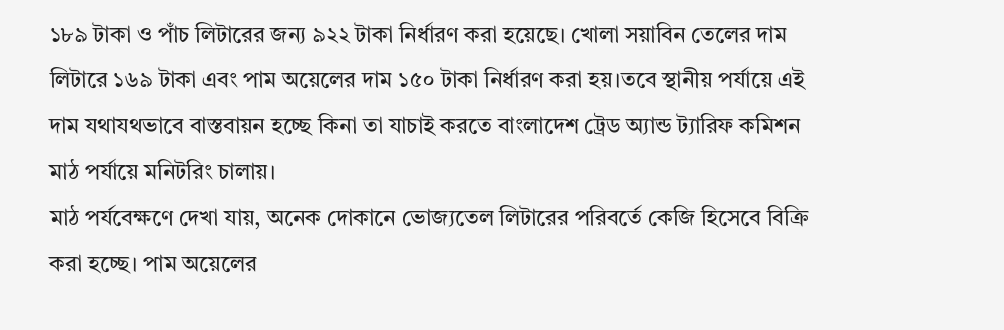১৮৯ টাকা ও পাঁচ লিটারের জন্য ৯২২ টাকা নির্ধারণ করা হয়েছে। খোলা সয়াবিন তেলের দাম লিটারে ১৬৯ টাকা এবং পাম অয়েলের দাম ১৫০ টাকা নির্ধারণ করা হয়।তবে স্থানীয় পর্যায়ে এই দাম যথাযথভাবে বাস্তবায়ন হচ্ছে কিনা তা যাচাই করতে বাংলাদেশ ট্রেড অ্যান্ড ট্যারিফ কমিশন মাঠ পর্যায়ে মনিটরিং চালায়।
মাঠ পর্যবেক্ষণে দেখা যায়, অনেক দোকানে ভোজ্যতেল লিটারের পরিবর্তে কেজি হিসেবে বিক্রি করা হচ্ছে। পাম অয়েলের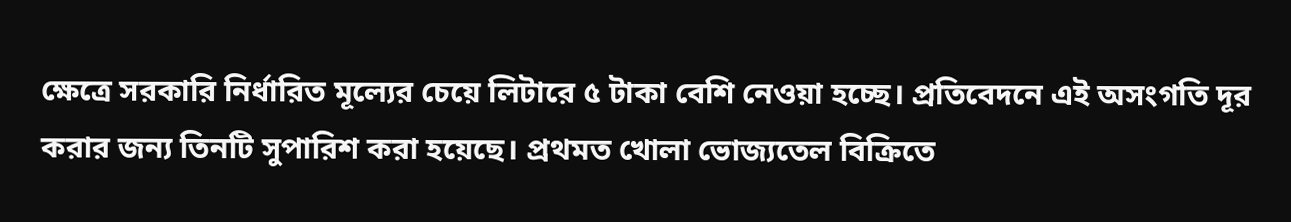ক্ষেত্রে সরকারি নির্ধারিত মূল্যের চেয়ে লিটারে ৫ টাকা বেশি নেওয়া হচ্ছে। প্রতিবেদনে এই অসংগতি দূর করার জন্য তিনটি সুপারিশ করা হয়েছে। প্রথমত খোলা ভোজ্যতেল বিক্রিতে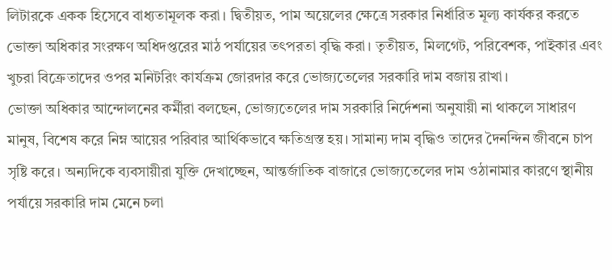লিটারকে একক হিসেবে বাধ্যতামূলক করা। দ্বিতীয়ত, পাম অয়েলের ক্ষেত্রে সরকার নির্ধারিত মূল্য কার্যকর করতে ভোক্তা অধিকার সংরক্ষণ অধিদপ্তরের মাঠ পর্যায়ের তৎপরতা বৃদ্ধি করা। তৃতীয়ত, মিলগেট, পরিবেশক, পাইকার এবং খুচরা বিক্রেতাদের ওপর মনিটরিং কার্যক্রম জোরদার করে ভোজ্যতেলের সরকারি দাম বজায় রাখা।
ভোক্তা অধিকার আন্দোলনের কর্মীরা বলছেন, ভোজ্যতেলের দাম সরকারি নির্দেশনা অনুযায়ী না থাকলে সাধারণ মানুষ, বিশেষ করে নিম্ন আয়ের পরিবার আর্থিকভাবে ক্ষতিগ্রস্ত হয়। সামান্য দাম বৃদ্ধিও তাদের দৈনন্দিন জীবনে চাপ সৃষ্টি করে। অন্যদিকে ব্যবসায়ীরা যুক্তি দেখাচ্ছেন, আন্তর্জাতিক বাজারে ভোজ্যতেলের দাম ওঠানামার কারণে স্থানীয় পর্যায়ে সরকারি দাম মেনে চলা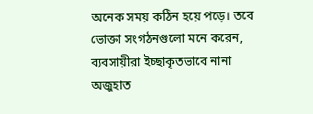অনেক সময় কঠিন হয়ে পড়ে। তবে ভোক্তা সংগঠনগুলো মনে করেন, ব্যবসায়ীরা ইচ্ছাকৃতভাবে নানা অজুহাত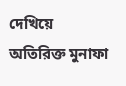দেখিয়ে অতিরিক্ত মুনাফা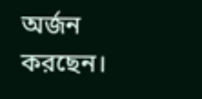অর্জন করছেন।